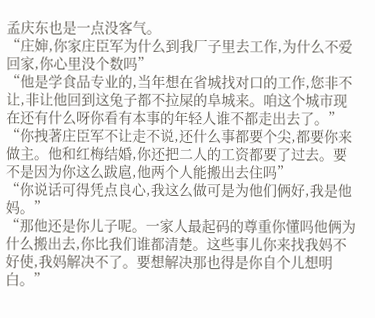孟庆东也是一点没客气。
“庄婶,你家庄臣军为什么到我厂子里去工作,为什么不爱回家,你心里没个数吗”
“他是学食品专业的,当年想在省城找对口的工作,您非不让,非让他回到这兔子都不拉屎的阜城来。咱这个城市现在还有什么呀你看有本事的年轻人谁不都走出去了。”
“你拽著庄臣军不让走不说,还什么事都要个尖,都要你来做主。他和红梅结婚,你还把二人的工资都要了过去。要不是因为你这么跋扈,他两个人能搬出去住吗”
“你说话可得凭点良心,我这么做可是为他们俩好,我是他妈。”
“那他还是你儿子呢。一家人最起码的尊重你懂吗他俩为什么搬出去,你比我们谁都清楚。这些事儿你来找我妈不好使,我妈解决不了。要想解决那也得是你自个儿想明白。”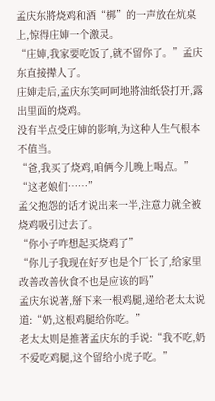孟庆东將烧鸡和酒“梆”的一声放在炕桌上,惊得庄婶一个激灵。
“庄婶,我家要吃饭了,就不留你了。”孟庆东直接撵人了。
庄婶走后,孟庆东笑呵呵地將油纸袋打开,露出里面的烧鸡。
没有半点受庄婶的影响,为这种人生气根本不值当。
“爸,我买了烧鸡,咱俩今儿晚上喝点。”
“这老娘们……”
孟父抱怨的话才说出来一半,注意力就全被烧鸡吸引过去了。
“你小子咋想起买烧鸡了”
“你儿子我现在好歹也是个厂长了,给家里改善改善伙食不也是应该的吗”
孟庆东说著,掰下来一根鸡腿,递给老太太说道:“奶,这根鸡腿给你吃。”
老太太则是推著孟庆东的手说:“我不吃,奶不爱吃鸡腿,这个留给小虎子吃。”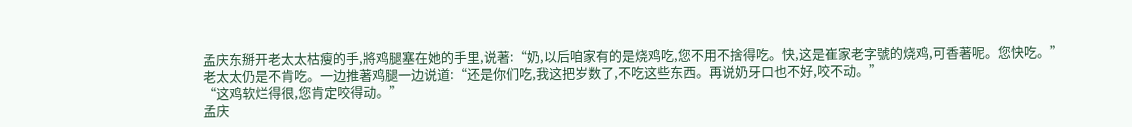孟庆东掰开老太太枯瘦的手,將鸡腿塞在她的手里,说著:“奶,以后咱家有的是烧鸡吃,您不用不捨得吃。快,这是崔家老字號的烧鸡,可香著呢。您快吃。”
老太太仍是不肯吃。一边推著鸡腿一边说道:“还是你们吃,我这把岁数了,不吃这些东西。再说奶牙口也不好,咬不动。”
“这鸡软烂得很,您肯定咬得动。”
孟庆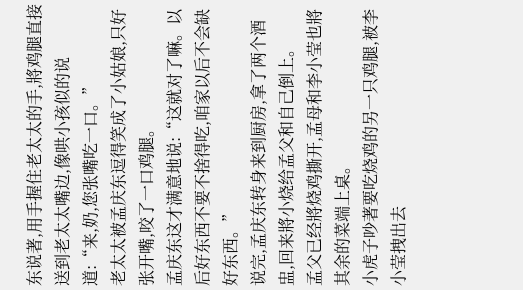东说著,用手握住老太太的手,將鸡腿直接送到老太太嘴边,像哄小孩似的说道:“来,奶,您张嘴吃一口。”
老太太被孟庆东逗得笑成了小姑娘,只好张开嘴,咬了一口鸡腿。
孟庆东这才满意地说:“这就对了嘛。以后好东西不要不捨得吃,咱家以后不会缺好东西。”
说完,孟庆东转身来到厨房,拿了两个酒盅,回来將小烧给孟父和自己倒上。
孟父已经將烧鸡撕开,孟母和李小莹也將其余的菜端上桌。
小虎子吵著要吃烧鸡的另一只鸡腿,被李小莹拽出去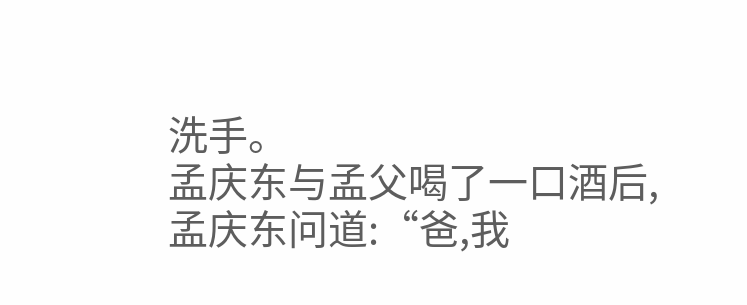洗手。
孟庆东与孟父喝了一口酒后,孟庆东问道:“爸,我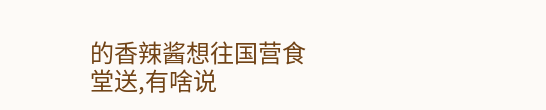的香辣酱想往国营食堂送,有啥说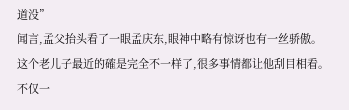道没”
闻言,孟父抬头看了一眼孟庆东,眼神中略有惊讶也有一丝骄傲。
这个老儿子最近的確是完全不一样了,很多事情都让他刮目相看。
不仅一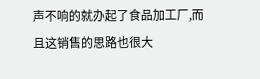声不响的就办起了食品加工厂,而且这销售的思路也很大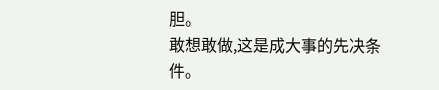胆。
敢想敢做,这是成大事的先决条件。